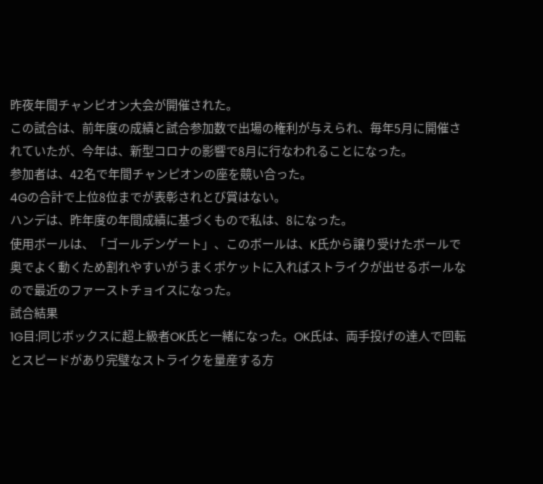昨夜年間チャンピオン大会が開催された。
この試合は、前年度の成績と試合参加数で出場の権利が与えられ、毎年5月に開催されていたが、今年は、新型コロナの影響で8月に行なわれることになった。
参加者は、42名で年間チャンピオンの座を競い合った。
4Gの合計で上位8位までが表彰されとび賞はない。
ハンデは、昨年度の年間成績に基づくもので私は、8になった。
使用ボールは、「ゴールデンゲート」、このボールは、K氏から譲り受けたボールで奥でよく動くため割れやすいがうまくポケットに入ればストライクが出せるボールなので最近のファーストチョイスになった。
試合結果
1G目:同じボックスに超上級者OK氏と一緒になった。OK氏は、両手投げの達人で回転とスピードがあり完璧なストライクを量産する方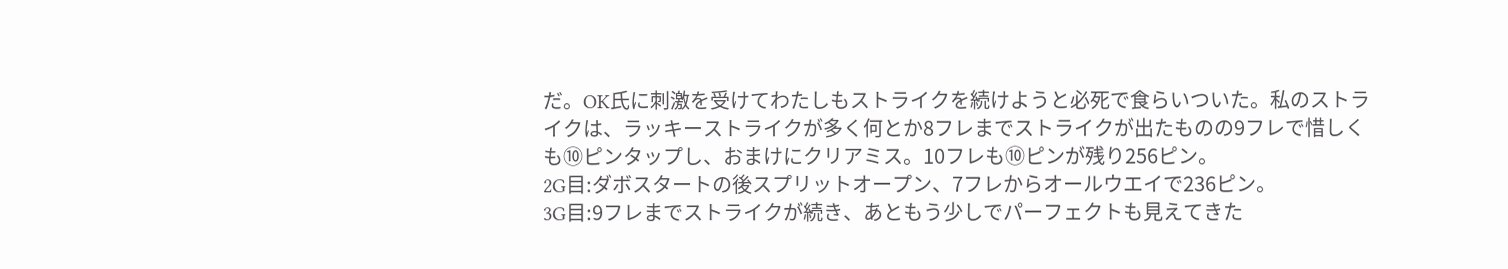だ。OK氏に刺激を受けてわたしもストライクを続けようと必死で食らいついた。私のストライクは、ラッキーストライクが多く何とか8フレまでストライクが出たものの9フレで惜しくも⑩ピンタップし、おまけにクリアミス。10フレも⑩ピンが残り256ピン。
2G目:ダボスタートの後スプリットオープン、7フレからオールウエイで236ピン。
3G目:9フレまでストライクが続き、あともう少しでパーフェクトも見えてきた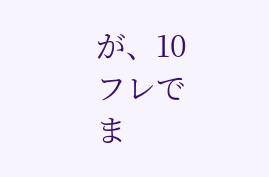が、10フレでま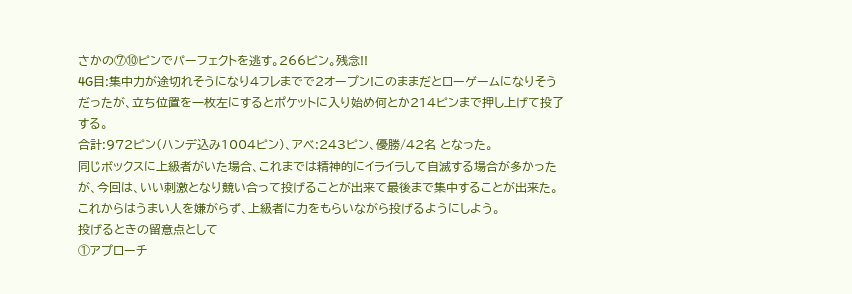さかの⑦⑩ピンでパーフェクトを逃す。266ピン。残念!!
4G目:集中力が途切れそうになり4フレまでで2オープン!このままだとローゲームになりそうだったが、立ち位置を一枚左にするとポケットに入り始め何とか214ピンまで押し上げて投了する。
合計:972ピン(ハンデ込み1004ピン)、アベ:243ピン、優勝/42名 となった。
同じボックスに上級者がいた場合、これまでは精神的にイライラして自滅する場合が多かったが、今回は、いい刺激となり競い合って投げることが出来て最後まで集中することが出来た。
これからはうまい人を嫌がらず、上級者に力をもらいながら投げるようにしよう。
投げるときの留意点として
①アプローチ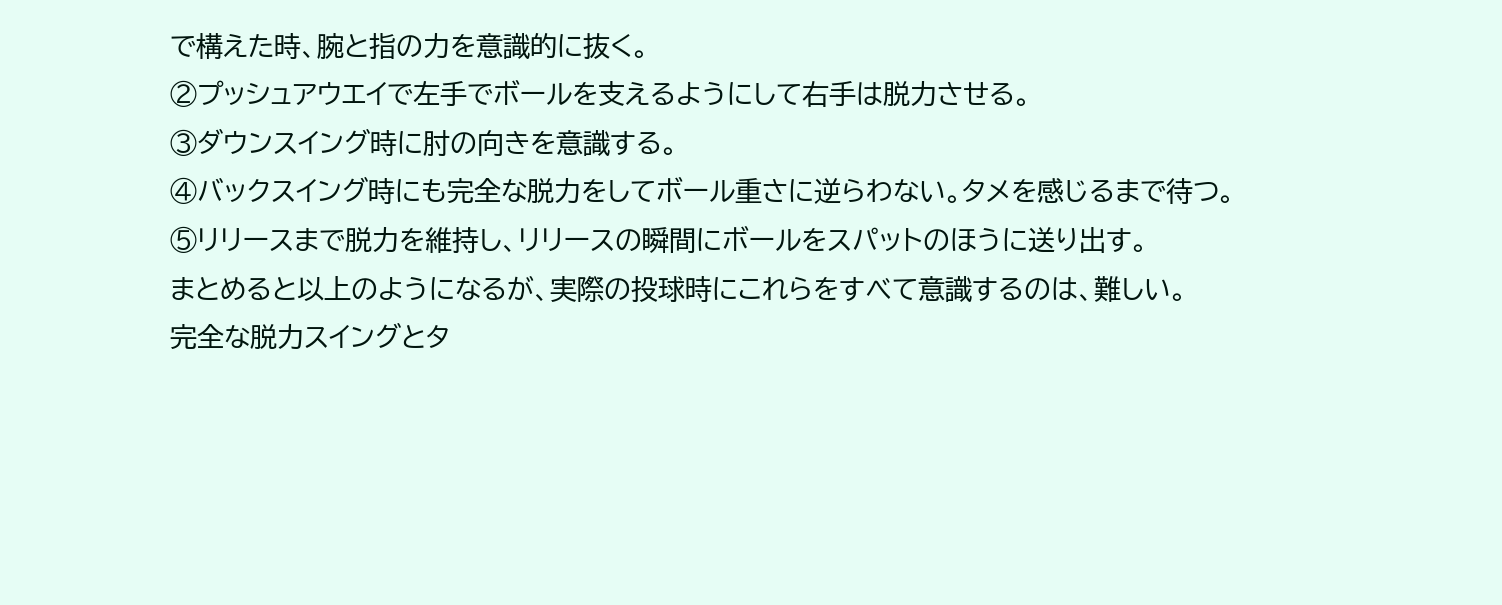で構えた時、腕と指の力を意識的に抜く。
②プッシュアウエイで左手でボールを支えるようにして右手は脱力させる。
③ダウンスイング時に肘の向きを意識する。
④バックスイング時にも完全な脱力をしてボール重さに逆らわない。タメを感じるまで待つ。
⑤リリースまで脱力を維持し、リリースの瞬間にボールをスパットのほうに送り出す。
まとめると以上のようになるが、実際の投球時にこれらをすべて意識するのは、難しい。
完全な脱力スイングとタ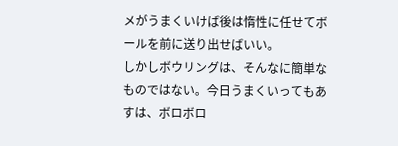メがうまくいけば後は惰性に任せてボールを前に送り出せばいい。
しかしボウリングは、そんなに簡単なものではない。今日うまくいってもあすは、ボロボロ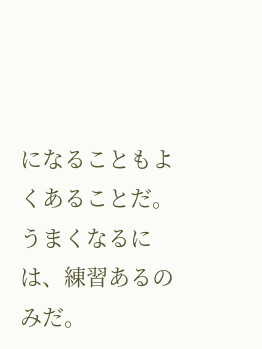になることもよくあることだ。
うまくなるには、練習あるのみだ。